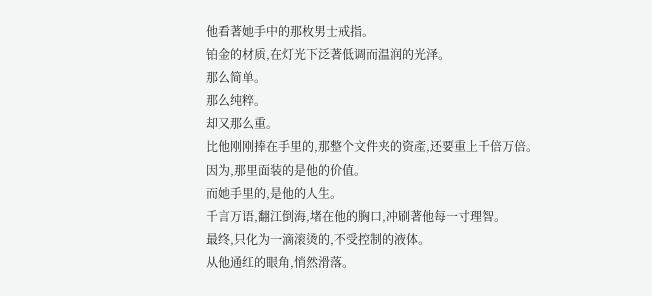他看著她手中的那枚男士戒指。
铂金的材质,在灯光下泛著低调而温润的光泽。
那么简单。
那么纯粹。
却又那么重。
比他刚刚捧在手里的,那整个文件夹的资產,还要重上千倍万倍。
因为,那里面装的是他的价值。
而她手里的,是他的人生。
千言万语,翻江倒海,堵在他的胸口,冲刷著他每一寸理智。
最终,只化为一滴滚烫的,不受控制的液体。
从他通红的眼角,悄然滑落。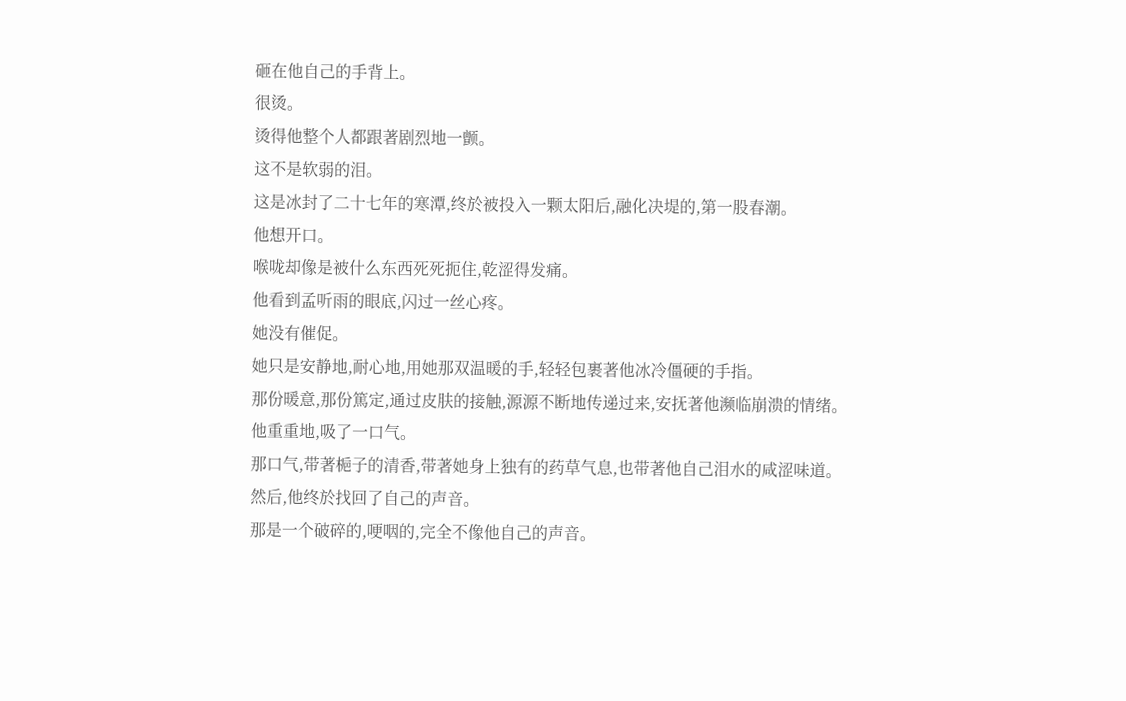砸在他自己的手背上。
很烫。
烫得他整个人都跟著剧烈地一颤。
这不是软弱的泪。
这是冰封了二十七年的寒潭,终於被投入一颗太阳后,融化决堤的,第一股春潮。
他想开口。
喉咙却像是被什么东西死死扼住,乾涩得发痛。
他看到孟听雨的眼底,闪过一丝心疼。
她没有催促。
她只是安静地,耐心地,用她那双温暖的手,轻轻包裹著他冰冷僵硬的手指。
那份暖意,那份篤定,通过皮肤的接触,源源不断地传递过来,安抚著他濒临崩溃的情绪。
他重重地,吸了一口气。
那口气,带著梔子的清香,带著她身上独有的药草气息,也带著他自己泪水的咸涩味道。
然后,他终於找回了自己的声音。
那是一个破碎的,哽咽的,完全不像他自己的声音。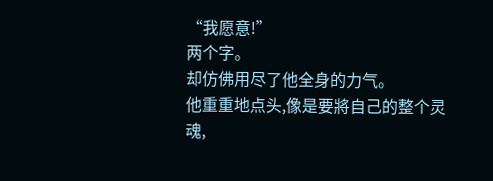“我愿意!”
两个字。
却仿佛用尽了他全身的力气。
他重重地点头,像是要將自己的整个灵魂,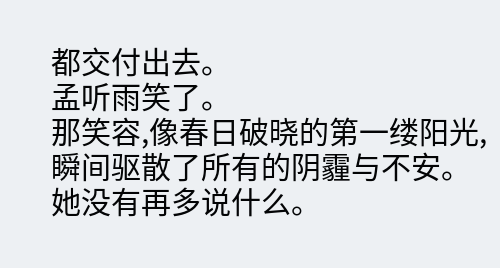都交付出去。
孟听雨笑了。
那笑容,像春日破晓的第一缕阳光,瞬间驱散了所有的阴霾与不安。
她没有再多说什么。